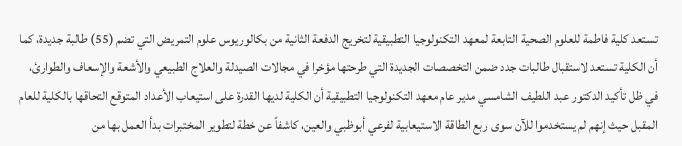تستعد كلية فاطمة للعلوم الصحية التابعة لمعهد التكنولوجيا التطبيقية لتخريج الدفعة الثانية من بكالوريوس علوم التمريض التي تضم (55) طالبة جديدة، كما أن الكلية تستعد لاستقبال طالبات جدد ضمن التخصصات الجديدة التي طرحتها مؤخرا في مجالات الصيدلة والعلاج الطبيعي والأشعة والإسعاف والطوارئ، في ظل تأكيد الدكتور عبد اللطيف الشامسي مدير عام معهد التكنولوجيا التطبيقية أن الكلية لديها القدرة على استيعاب الأعداد المتوقع التحاقها بالكلية للعام المقبل حيث إنهم لم يستخدموا للآن سوى ربع الطاقة الاستيعابية لفرعي أبوظبي والعين، كاشفاً عن خطة لتطوير المختبرات بدأ العمل بها من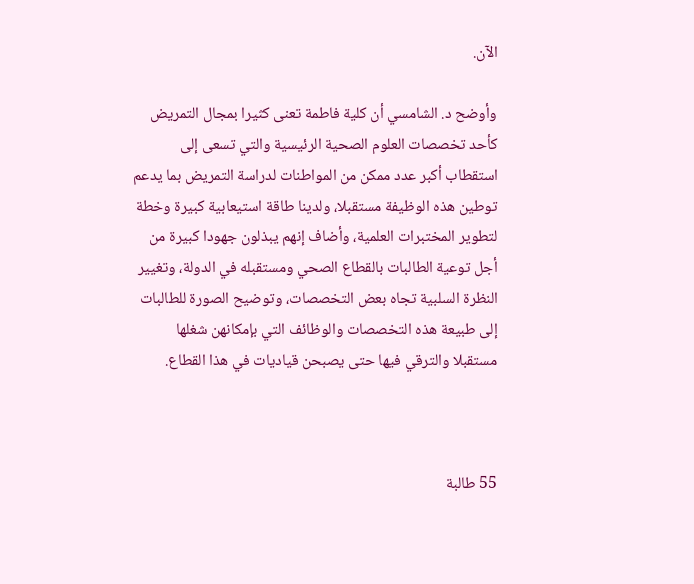الآن.

وأوضح د. الشامسي أن كلية فاطمة تعنى كثيرا بمجال التمريض كأحد تخصصات العلوم الصحية الرئيسية والتي تسعى إلى استقطاب أكبر عدد ممكن من المواطنات لدراسة التمريض بما يدعم توطين هذه الوظيفة مستقبلا، ولدينا طاقة استيعابية كبيرة وخطة لتطوير المختبرات العلمية، وأضاف إنهم يبذلون جهودا كبيرة من أجل توعية الطالبات بالقطاع الصحي ومستقبله في الدولة، وتغيير النظرة السلبية تجاه بعض التخصصات، وتوضيح الصورة للطالبات إلى طبيعة هذه التخصصات والوظائف التي بإمكانهن شغلها مستقبلا والترقي فيها حتى يصبحن قياديات في هذا القطاع.



55 طالبة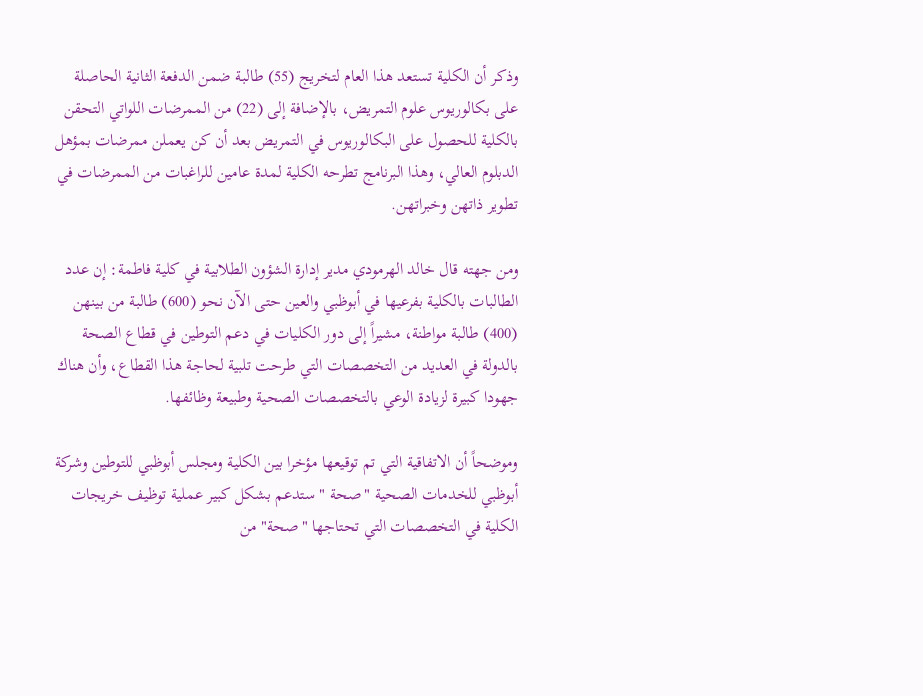وذكر أن الكلية تستعد هذا العام لتخريج (55) طالبة ضمن الدفعة الثانية الحاصلة على بكالوريوس علوم التمريض، بالإضافة إلى (22) من الممرضات اللواتي التحقن بالكلية للحصول على البكالوريوس في التمريض بعد أن كن يعملن ممرضات بمؤهل الدبلوم العالي، وهذا البرنامج تطرحه الكلية لمدة عامين للراغبات من الممرضات في تطوير ذاتهن وخبراتهن.

ومن جهته قال خالد الهرمودي مدير إدارة الشؤون الطلابية في كلية فاطمة: إن عدد الطالبات بالكلية بفرعيها في أبوظبي والعين حتى الآن نحو (600) طالبة من بينهن (400) طالبة مواطنة، مشيراً إلى دور الكليات في دعم التوطين في قطاع الصحة بالدولة في العديد من التخصصات التي طرحت تلبية لحاجة هذا القطاع، وأن هناك جهودا كبيرة لزيادة الوعي بالتخصصات الصحية وطبيعة وظائفها.

وموضحاً أن الاتفاقية التي تم توقيعها مؤخرا بين الكلية ومجلس أبوظبي للتوطين وشركة أبوظبي للخدمات الصحية "صحة " ستدعم بشكل كبير عملية توظيف خريجات الكلية في التخصصات التي تحتاجها "صحة" من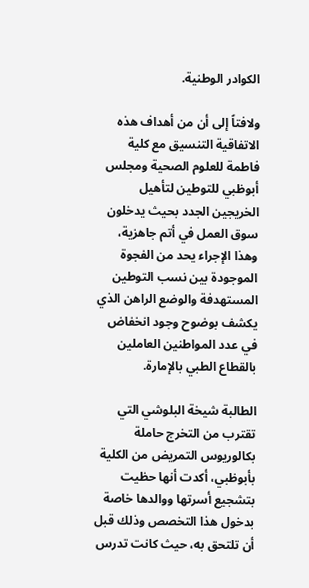الكوادر الوطنية.

ولافتاً إلى أن من أهداف هذه الاتفاقية التنسيق مع كلية فاطمة للعلوم الصحية ومجلس أبوظبي للتوطين لتأهيل الخريجين الجدد بحيث يدخلون سوق العمل في أتم جاهزية، وهذا الإجراء يحد من الفجوة الموجودة بين نسب التوطين المستهدفة والوضع الراهن الذي يكشف بوضوح وجود انخفاض في عدد المواطنين العاملين بالقطاع الطبي بالإمارة.

الطالبة شيخة البلوشي التي تقترب من التخرج حاملة بكالوريوس التمريض من الكلية بأبوظبي، أكدت أنها حظيت بتشجيع أسرتها ووالدها خاصة بدخول هذا التخصص وذلك قبل أن تلتحق به، حيث كانت تدرس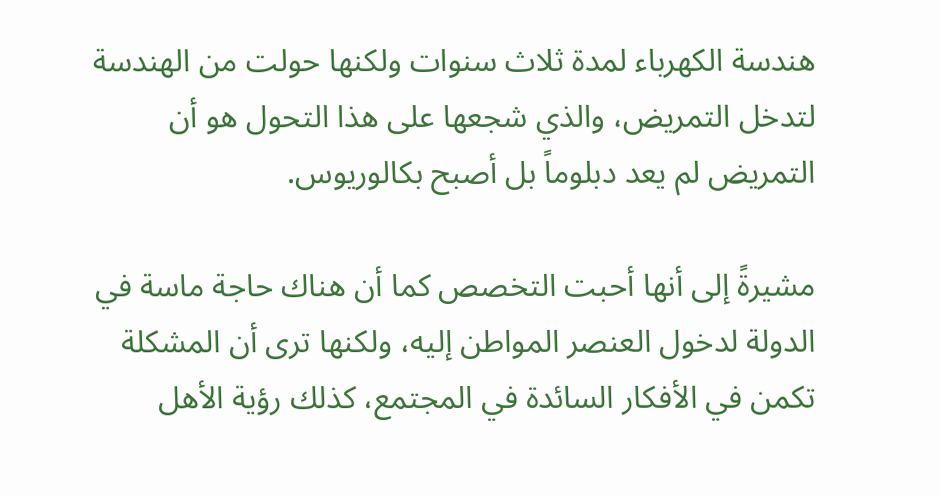هندسة الكهرباء لمدة ثلاث سنوات ولكنها حولت من الهندسة لتدخل التمريض، والذي شجعها على هذا التحول هو أن التمريض لم يعد دبلوماً بل أصبح بكالوريوس.

مشيرةً إلى أنها أحبت التخصص كما أن هناك حاجة ماسة في الدولة لدخول العنصر المواطن إليه، ولكنها ترى أن المشكلة تكمن في الأفكار السائدة في المجتمع، كذلك رؤية الأهل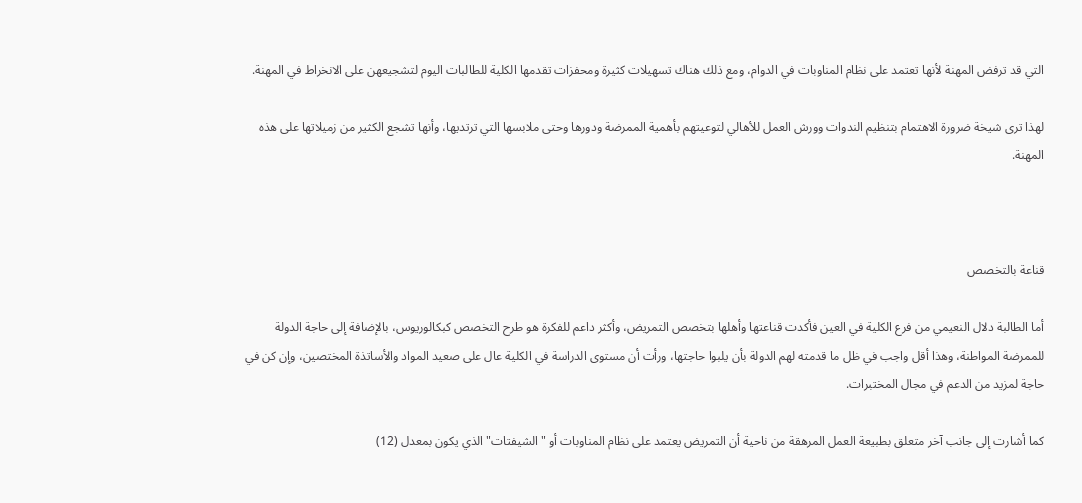التي قد ترفض المهنة لأنها تعتمد على نظام المناوبات في الدوام، ومع ذلك هناك تسهيلات كثيرة ومحفزات تقدمها الكلية للطالبات اليوم لتشجيعهن على الانخراط في المهنة.

لهذا ترى شيخة ضرورة الاهتمام بتنظيم الندوات وورش العمل للأهالي لتوعيتهم بأهمية الممرضة ودورها وحتى ملابسها التي ترتديها، وأنها تشجع الكثير من زميلاتها على هذه المهنة.



قناعة بالتخصص

أما الطالبة دلال النعيمي من فرع الكلية في العين فأكدت قناعتها وأهلها بتخصص التمريض، وأكثر داعم للفكرة هو طرح التخصص كبكالوريوس، بالإضافة إلى حاجة الدولة للممرضة المواطنة، وهذا أقل واجب في ظل ما قدمته لهم الدولة بأن يلبوا حاجتها، ورأت أن مستوى الدراسة في الكلية عال على صعيد المواد والأساتذة المختصين، وإن كن في حاجة لمزيد من الدعم في مجال المختبرات.

كما أشارت إلى جانب آخر متعلق بطبيعة العمل المرهقة من ناحية أن التمريض يعتمد على نظام المناوبات أو "الشيفتات" الذي يكون بمعدل (12)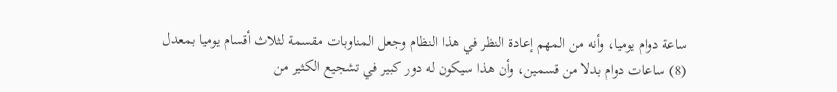ساعة دوام يوميا، وأنه من المهم إعادة النظر في هذا النظام وجعل المناوبات مقسمة لثلاث أقسام يوميا بمعدل (8) ساعات دوام بدلا من قسمين، وأن هذا سيكون له دور كبير في تشجيع الكثير من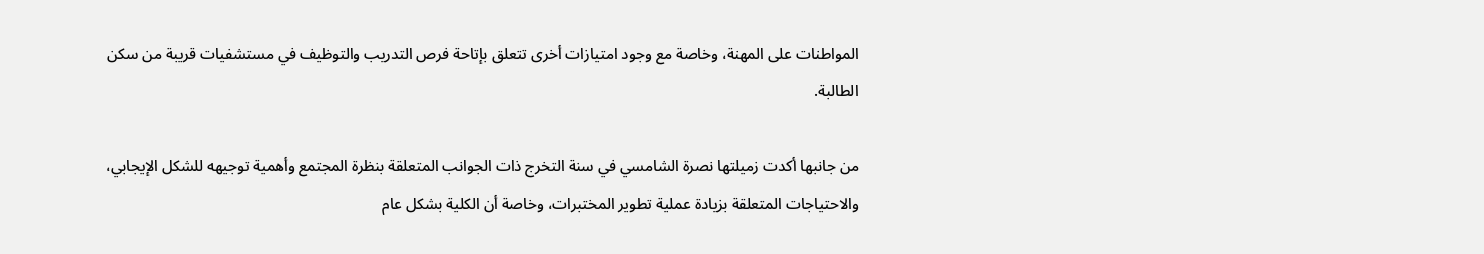المواطنات على المهنة، وخاصة مع وجود امتيازات أخرى تتعلق بإتاحة فرص التدريب والتوظيف في مستشفيات قريبة من سكن الطالبة.

من جانبها أكدت زميلتها نصرة الشامسي في سنة التخرج ذات الجوانب المتعلقة بنظرة المجتمع وأهمية توجيهه للشكل الإيجابي، والاحتياجات المتعلقة بزيادة عملية تطوير المختبرات، وخاصة أن الكلية بشكل عام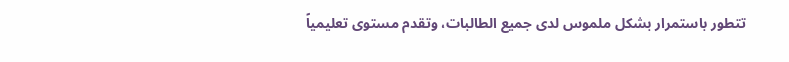تتطور باستمرار بشكل ملموس لدى جميع الطالبات، وتقدم مستوى تعليمياً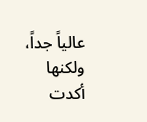عالياً جداً، ولكنها أكدت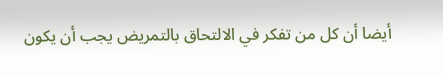أيضا أن كل من تفكر في الالتحاق بالتمريض يجب أن يكون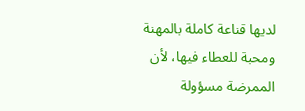لديها قناعة كاملة بالمهنة ومحبة للعطاء فيها، لأن الممرضة مسؤولة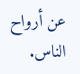عن أرواح الناس.